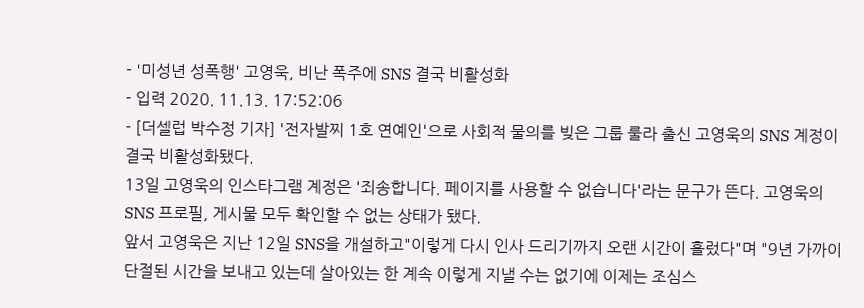- '미성년 성폭행' 고영욱, 비난 폭주에 SNS 결국 비활성화
- 입력 2020. 11.13. 17:52:06
- [더셀럽 박수정 기자] '전자발찌 1호 연예인'으로 사회적 물의를 빚은 그룹 룰라 출신 고영욱의 SNS 계정이 결국 비활성화됐다.
13일 고영욱의 인스타그램 계정은 '죄송합니다. 페이지를 사용할 수 없습니다'라는 문구가 뜬다. 고영욱의 SNS 프로필, 게시물 모두 확인할 수 없는 상태가 됐다.
앞서 고영욱은 지난 12일 SNS을 개설하고"이렇게 다시 인사 드리기까지 오랜 시간이 흘렀다"며 "9년 가까이 단절된 시간을 보내고 있는데 살아있는 한 계속 이렇게 지낼 수는 없기에 이제는 조심스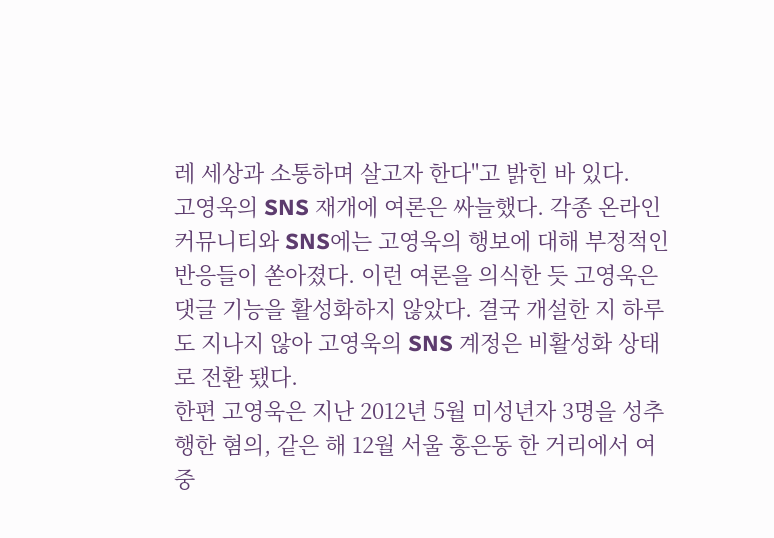레 세상과 소통하며 살고자 한다"고 밝힌 바 있다.
고영욱의 SNS 재개에 여론은 싸늘했다. 각종 온라인 커뮤니티와 SNS에는 고영욱의 행보에 대해 부정적인 반응들이 쏟아졌다. 이런 여론을 의식한 듯 고영욱은 댓글 기능을 활성화하지 않았다. 결국 개설한 지 하루도 지나지 않아 고영욱의 SNS 계정은 비활성화 상태로 전환 됐다.
한편 고영욱은 지난 2012년 5월 미성년자 3명을 성추행한 혐의, 같은 해 12월 서울 홍은동 한 거리에서 여중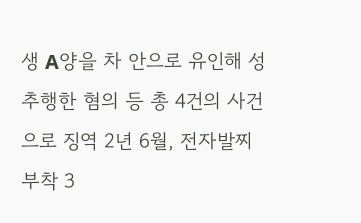생 A양을 차 안으로 유인해 성추행한 혐의 등 총 4건의 사건으로 징역 2년 6월, 전자발찌 부착 3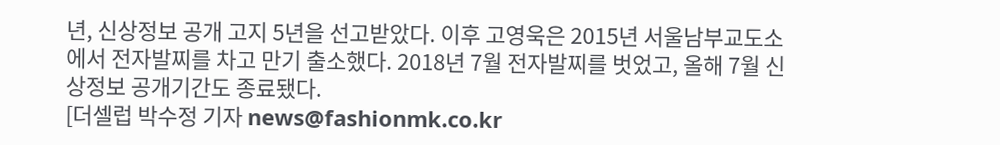년, 신상정보 공개 고지 5년을 선고받았다. 이후 고영욱은 2015년 서울남부교도소에서 전자발찌를 차고 만기 출소했다. 2018년 7월 전자발찌를 벗었고, 올해 7월 신상정보 공개기간도 종료됐다.
[더셀럽 박수정 기자 news@fashionmk.co.kr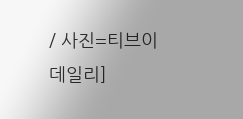/ 사진=티브이데일리]